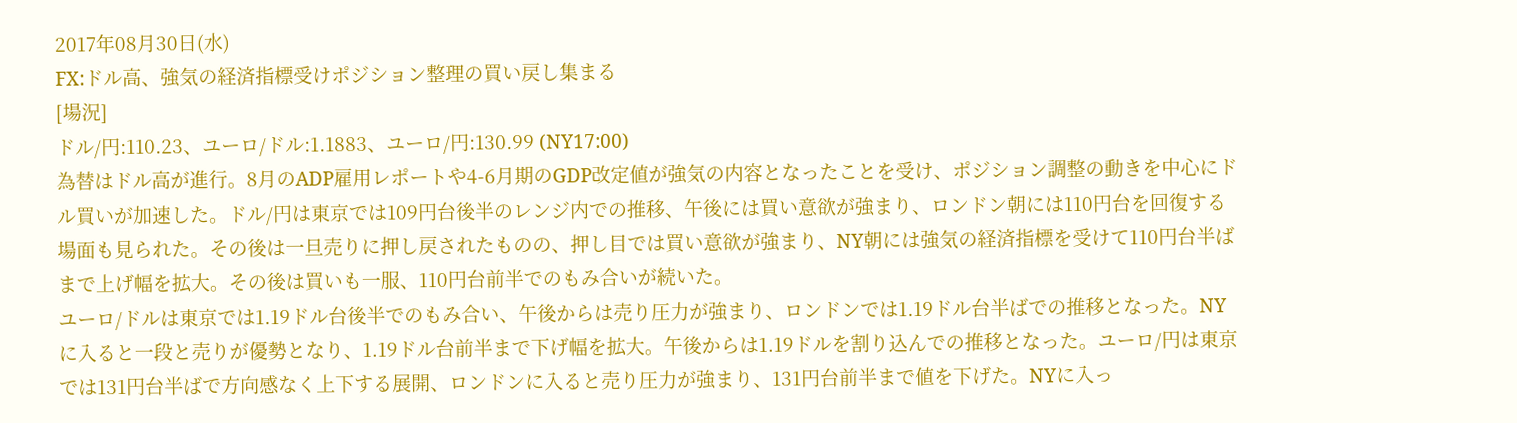2017年08月30日(水)
FX:ドル高、強気の経済指標受けポジション整理の買い戻し集まる
[場況]
ドル/円:110.23、ユーロ/ドル:1.1883、ユーロ/円:130.99 (NY17:00)
為替はドル高が進行。8月のADP雇用レポートや4-6月期のGDP改定値が強気の内容となったことを受け、ポジション調整の動きを中心にドル買いが加速した。ドル/円は東京では109円台後半のレンジ内での推移、午後には買い意欲が強まり、ロンドン朝には110円台を回復する場面も見られた。その後は一旦売りに押し戻されたものの、押し目では買い意欲が強まり、NY朝には強気の経済指標を受けて110円台半ばまで上げ幅を拡大。その後は買いも一服、110円台前半でのもみ合いが続いた。
ユーロ/ドルは東京では1.19ドル台後半でのもみ合い、午後からは売り圧力が強まり、ロンドンでは1.19ドル台半ばでの推移となった。NYに入ると一段と売りが優勢となり、1.19ドル台前半まで下げ幅を拡大。午後からは1.19ドルを割り込んでの推移となった。ユーロ/円は東京では131円台半ばで方向感なく上下する展開、ロンドンに入ると売り圧力が強まり、131円台前半まで値を下げた。NYに入っ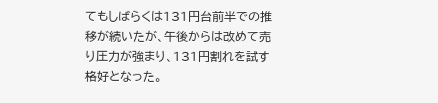てもしばらくは131円台前半での推移が続いたが、午後からは改めて売り圧力が強まり、131円割れを試す格好となった。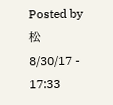Posted by 松 8/30/17 - 17:33